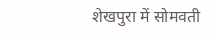शेखपुरा में सोमवती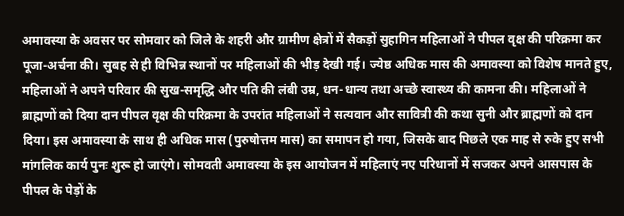अमावस्या के अवसर पर सोमवार को जिले के शहरी और ग्रामीण क्षेत्रों में सैकड़ों सुहागिन महिलाओं ने पीपल वृक्ष की परिक्रमा कर पूजा-अर्चना की। सुबह से ही विभिन्न स्थानों पर महिलाओं की भीड़ देखी गई। ज्येष्ठ अधिक मास की अमावस्या को विशेष मानते हुए, महिलाओं ने अपने परिवार की सुख-समृद्धि और पति की लंबी उम्र, धन-धान्य तथा अच्छे स्वास्थ्य की कामना की। महिलाओं ने ब्राह्मणों को दिया दान पीपल वृक्ष की परिक्रमा के उपरांत महिलाओं ने सत्यवान और सावित्री की कथा सुनी और ब्राह्मणों को दान दिया। इस अमावस्या के साथ ही अधिक मास (पुरुषोत्तम मास) का समापन हो गया, जिसके बाद पिछले एक माह से रुके हुए सभी मांगलिक कार्य पुनः शुरू हो जाएंगे। सोमवती अमावस्या के इस आयोजन में महिलाएं नए परिधानों में सजकर अपने आसपास के पीपल के पेड़ों के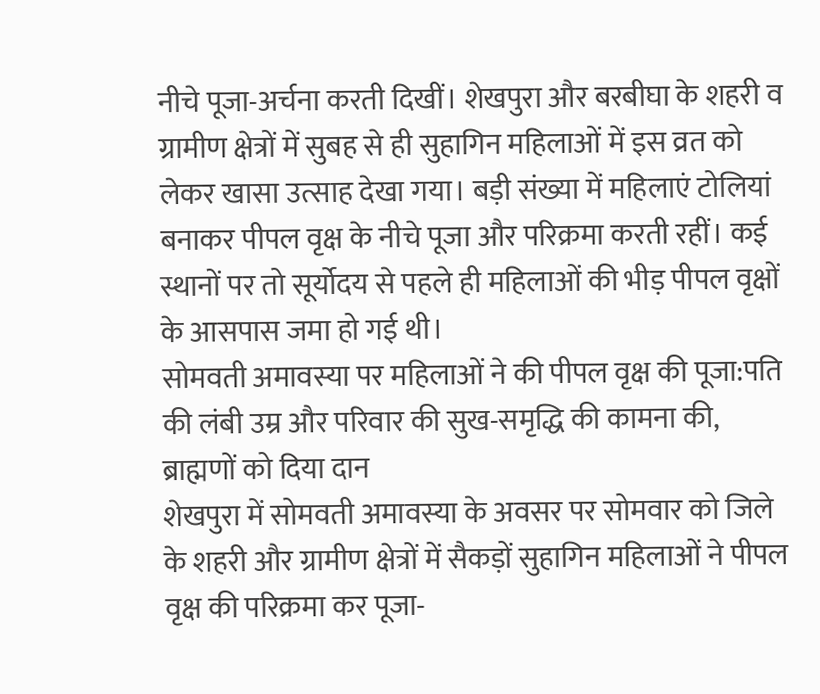नीचे पूजा-अर्चना करती दिखीं। शेखपुरा और बरबीघा के शहरी व ग्रामीण क्षेत्रों में सुबह से ही सुहागिन महिलाओं में इस व्रत को लेकर खासा उत्साह देखा गया। बड़ी संख्या में महिलाएं टोलियां बनाकर पीपल वृक्ष के नीचे पूजा और परिक्रमा करती रहीं। कई स्थानों पर तो सूर्योदय से पहले ही महिलाओं की भीड़ पीपल वृक्षों के आसपास जमा हो गई थी।
सोमवती अमावस्या पर महिलाओं ने की पीपल वृक्ष की पूजा:पति की लंबी उम्र और परिवार की सुख-समृद्धि की कामना की, ब्राह्मणों को दिया दान
शेखपुरा में सोमवती अमावस्या के अवसर पर सोमवार को जिले के शहरी और ग्रामीण क्षेत्रों में सैकड़ों सुहागिन महिलाओं ने पीपल वृक्ष की परिक्रमा कर पूजा-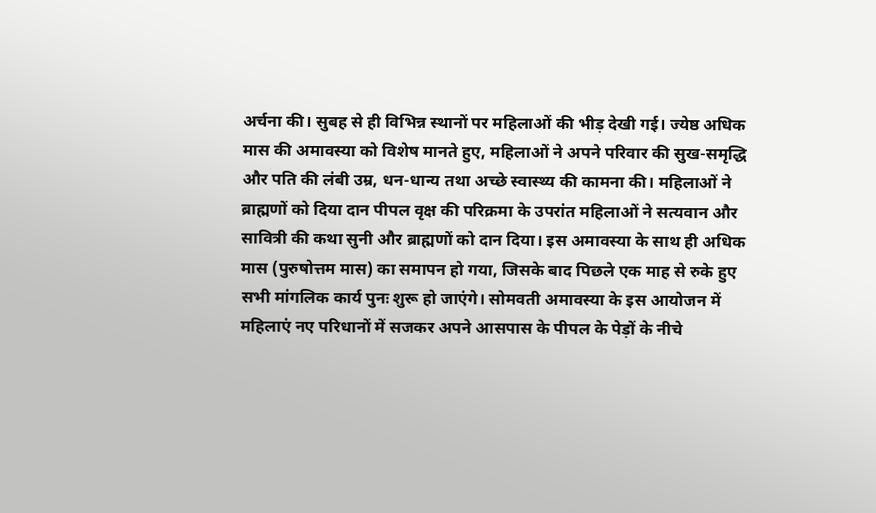अर्चना की। सुबह से ही विभिन्न स्थानों पर महिलाओं की भीड़ देखी गई। ज्येष्ठ अधिक मास की अमावस्या को विशेष मानते हुए, महिलाओं ने अपने परिवार की सुख-समृद्धि और पति की लंबी उम्र, धन-धान्य तथा अच्छे स्वास्थ्य की कामना की। महिलाओं ने ब्राह्मणों को दिया दान पीपल वृक्ष की परिक्रमा के उपरांत महिलाओं ने सत्यवान और सावित्री की कथा सुनी और ब्राह्मणों को दान दिया। इस अमावस्या के साथ ही अधिक मास (पुरुषोत्तम मास) का समापन हो गया, जिसके बाद पिछले एक माह से रुके हुए सभी मांगलिक कार्य पुनः शुरू हो जाएंगे। सोमवती अमावस्या के इस आयोजन में महिलाएं नए परिधानों में सजकर अपने आसपास के पीपल के पेड़ों के नीचे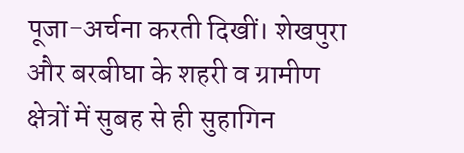पूजा-अर्चना करती दिखीं। शेखपुरा और बरबीघा के शहरी व ग्रामीण क्षेत्रों में सुबह से ही सुहागिन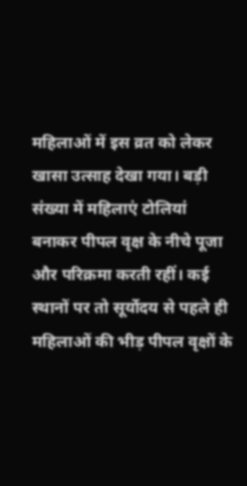महिलाओं में इस व्रत को लेकर खासा उत्साह देखा गया। बड़ी संख्या में महिलाएं टोलियां बनाकर पीपल वृक्ष के नीचे पूजा और परिक्रमा करती रहीं। कई स्थानों पर तो सूर्योदय से पहले ही महिलाओं की भीड़ पीपल वृक्षों के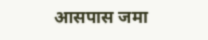आसपास जमा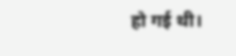हो गई थी।